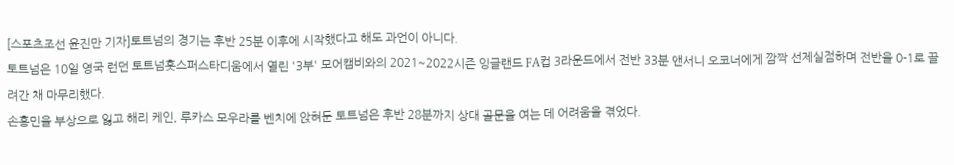[스포츠조선 윤진만 기자]토트넘의 경기는 후반 25분 이후에 시작했다고 해도 과언이 아니다.
토트넘은 10일 영국 런던 토트넘홋스퍼스타디움에서 열린 '3부' 모어캠비와의 2021~2022시즌 잉글랜드 FA컵 3라운드에서 전반 33분 앤서니 오코너에게 깜짝 선제실점하며 전반을 0-1로 끌려간 채 마무리했다.
손흥민을 부상으로 잃고 해리 케인, 루카스 모우라를 벤치에 앉혀둔 토트넘은 후반 28분까지 상대 골문을 여는 데 어려움을 겪었다.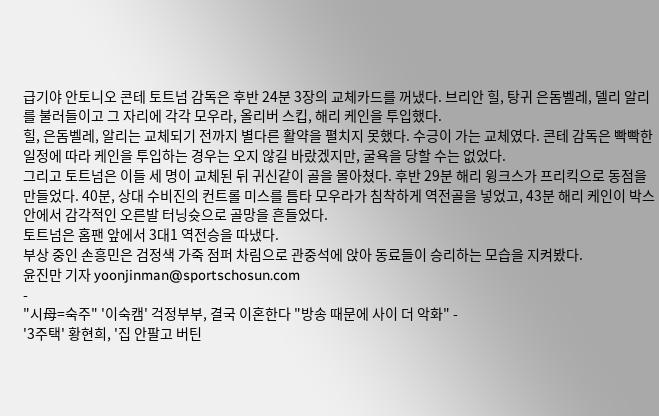급기야 안토니오 콘테 토트넘 감독은 후반 24분 3장의 교체카드를 꺼냈다. 브리안 힐, 탕귀 은돔벨레, 델리 알리를 불러들이고 그 자리에 각각 모우라, 올리버 스킵, 해리 케인을 투입했다.
힐, 은돔벨레, 알리는 교체되기 전까지 별다른 활약을 펼치지 못했다. 수긍이 가는 교체였다. 콘테 감독은 빡빡한 일정에 따라 케인을 투입하는 경우는 오지 않길 바랐겠지만, 굴욕을 당할 수는 없었다.
그리고 토트넘은 이들 세 명이 교체된 뒤 귀신같이 골을 몰아쳤다. 후반 29분 해리 윙크스가 프리킥으로 동점을 만들었다. 40분, 상대 수비진의 컨트롤 미스를 틈타 모우라가 침착하게 역전골을 넣었고, 43분 해리 케인이 박스 안에서 감각적인 오른발 터닝슛으로 골망을 흔들었다.
토트넘은 홈팬 앞에서 3대1 역전승을 따냈다.
부상 중인 손흥민은 검정색 가죽 점퍼 차림으로 관중석에 앉아 동료들이 승리하는 모습을 지켜봤다.
윤진만 기자 yoonjinman@sportschosun.com
-
"시母=숙주" '이숙캠' 걱정부부, 결국 이혼한다 "방송 때문에 사이 더 악화" -
'3주택' 황현희, '집 안팔고 버틴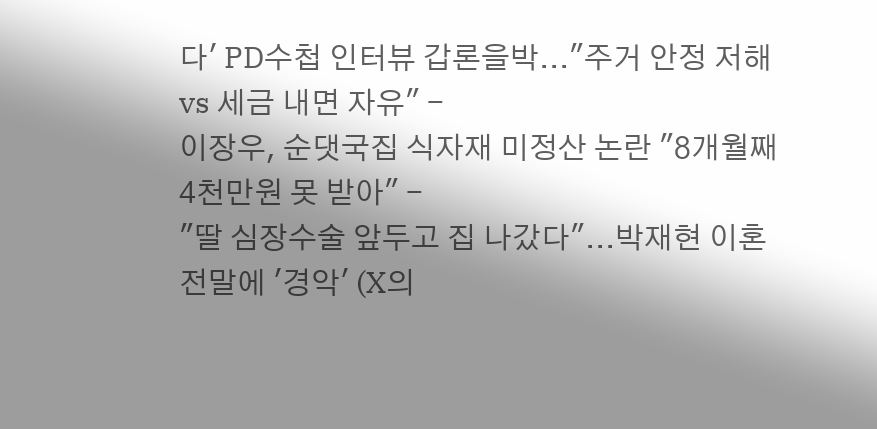다' PD수첩 인터뷰 갑론을박..."주거 안정 저해 vs 세금 내면 자유" -
이장우, 순댓국집 식자재 미정산 논란 "8개월째 4천만원 못 받아" -
"딸 심장수술 앞두고 집 나갔다"...박재현 이혼 전말에 '경악' (X의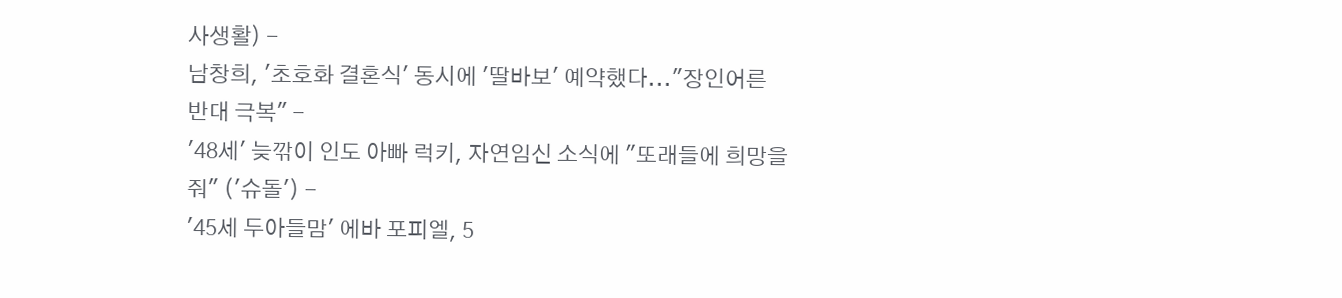사생활) -
남창희, '초호화 결혼식' 동시에 '딸바보' 예약했다..."장인어른 반대 극복" -
'48세' 늦깎이 인도 아빠 럭키, 자연임신 소식에 "또래들에 희망을 줘" ('슈돌') -
'45세 두아들맘' 에바 포피엘, 5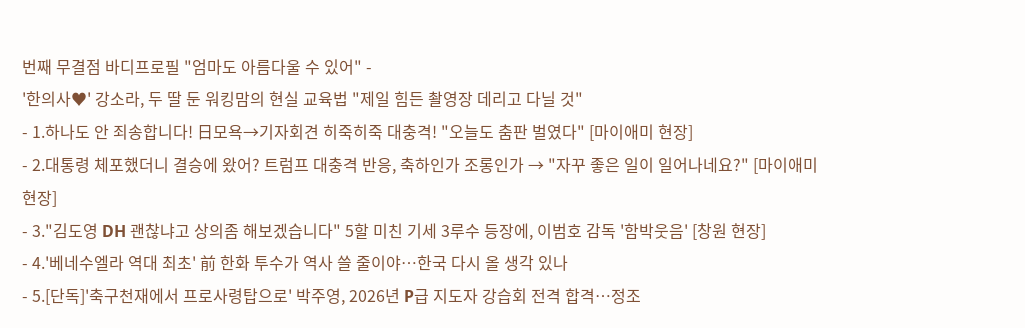번째 무결점 바디프로필 "엄마도 아름다울 수 있어" -
'한의사♥' 강소라, 두 딸 둔 워킹맘의 현실 교육법 "제일 힘든 촬영장 데리고 다닐 것"
- 1.하나도 안 죄송합니다! 日모욕→기자회견 히죽히죽 대충격! "오늘도 춤판 벌였다" [마이애미 현장]
- 2.대통령 체포했더니 결승에 왔어? 트럼프 대충격 반응, 축하인가 조롱인가 → "자꾸 좋은 일이 일어나네요?" [마이애미 현장]
- 3."김도영 DH 괜찮냐고 상의좀 해보겠습니다" 5할 미친 기세 3루수 등장에, 이범호 감독 '함박웃음' [창원 현장]
- 4.'베네수엘라 역대 최초' 前 한화 투수가 역사 쓸 줄이야…한국 다시 올 생각 있나
- 5.[단독]'축구천재에서 프로사령탑으로' 박주영, 2026년 P급 지도자 강습회 전격 합격…정조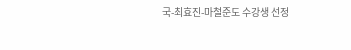국-최효진-마철준도 수강생 선정